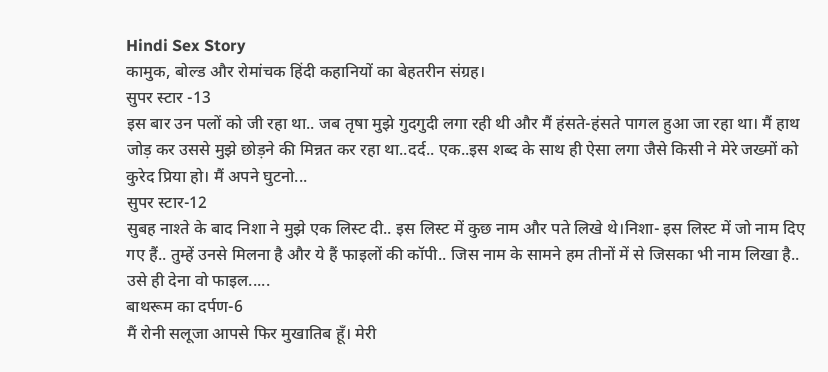Hindi Sex Story
कामुक, बोल्ड और रोमांचक हिंदी कहानियों का बेहतरीन संग्रह।
सुपर स्टार -13
इस बार उन पलों को जी रहा था.. जब तृषा मुझे गुदगुदी लगा रही थी और मैं हंसते-हंसते पागल हुआ जा रहा था। मैं हाथ जोड़ कर उससे मुझे छोड़ने की मिन्नत कर रहा था..दर्द.. एक..इस शब्द के साथ ही ऐसा लगा जैसे किसी ने मेरे जख्मों को कुरेद प्रिया हो। मैं अपने घुटनो...
सुपर स्टार-12
सुबह नाश्ते के बाद निशा ने मुझे एक लिस्ट दी.. इस लिस्ट में कुछ नाम और पते लिखे थे।निशा- इस लिस्ट में जो नाम दिए गए हैं.. तुम्हें उनसे मिलना है और ये हैं फाइलों की कॉपी.. जिस नाम के सामने हम तीनों में से जिसका भी नाम लिखा है.. उसे ही देना वो फाइल.....
बाथरूम का दर्पण-6
मैं रोनी सलूजा आपसे फिर मुखातिब हूँ। मेरी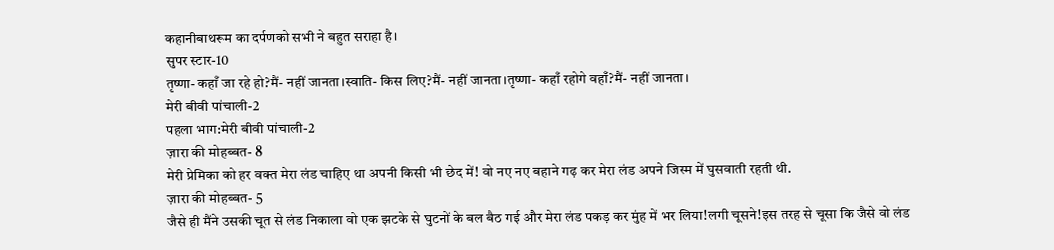कहानीबाथरूम का दर्पणको सभी ने बहुत सराहा है।
सुपर स्टार-10
तृष्णा- कहाँ जा रहे हो?मैं- नहीं जानता।स्वाति- किस लिए?मैं- नहीं जानता।तृष्णा- कहाँ रहोगे वहाँ?मैं- नहीं जानता।
मेरी बीवी पांचाली-2
पहला भाग:मेरी बीवी पांचाली-2
ज़ारा की मोहब्बत- 8
मेरी प्रेमिका को हर वक्त मेरा लंड चाहिए था अपनी किसी भी छेद में! वो नए नए बहाने गढ़ कर मेरा लंड अपने जिस्म में घुसवाती रहती थी.
ज़ारा की मोहब्बत- 5
जैसे ही मैंने उसकी चूत से लंड निकाला वो एक झटके से घुटनों के बल बैठ गई और मेरा लंड पकड़ कर मुंह में भर लिया!लगी चूसने!इस तरह से चूसा कि जैसे वो लंड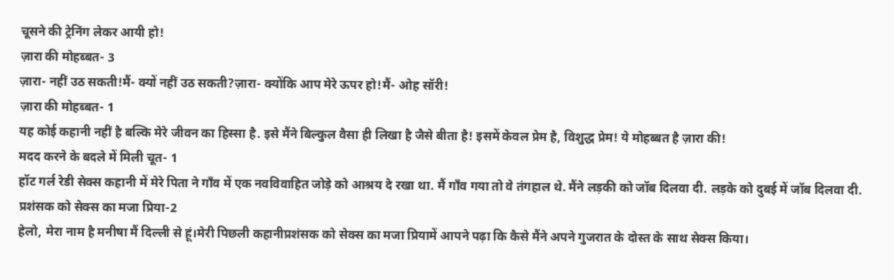चूसने की ट्रेनिंग लेकर आयी हो!
ज़ारा की मोहब्बत- 3
ज़ारा- नहीं उठ सकती!मैं- क्यों नहीं उठ सकती?ज़ारा- क्योंकि आप मेरे ऊपर हो!मैं- ओह सॉरी!
ज़ारा की मोहब्बत- 1
यह कोई कहानी नहीं है बल्कि मेरे जीवन का हिस्सा है. इसे मैंने बिल्कुल वैसा ही लिखा है जैसे बीता है! इसमें केवल प्रेम है, विशुद्ध प्रेम! ये मोहब्बत है ज़ारा की!
मदद करने के बदले में मिली चूत- 1
हॉट गर्ल रेडी सेक्स कहानी में मेरे पिता ने गाँव में एक नवविवाहित जोड़े को आश्रय दे रखा था. मैं गाँव गया तो वे तंगहाल थे. मैंने लड़की को जॉब दिलवा दी. लड़के को दुबई में जॉब दिलवा दी.
प्रशंसक को सेक्स का मजा प्रिया-2
हेलो, मेरा नाम है मनीषा मैं दिल्ली से हूं।मेरी पिछली कहानीप्रशंसक को सेक्स का मजा प्रियामें आपने पढ़ा कि कैसे मैंने अपने गुजरात के दोस्त के साथ सेक्स किया।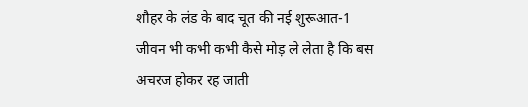शौहर के लंड के बाद चूत की नई शुरूआत-1
जीवन भी कभी कभी कैसे मोड़ ले लेता है कि बस अचरज होकर रह जाती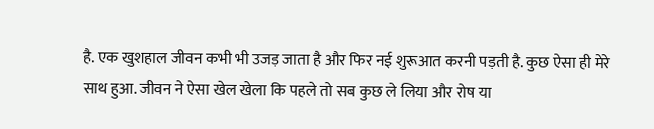है. एक खुशहाल जीवन कभी भी उजड़ जाता है और फिर नई शुरूआत करनी पड़ती है. कुछ ऐसा ही मेरे साथ हुआ. जीवन ने ऐसा खेल खेला कि पहले तो सब कुछ ले लिया और रोष या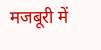मजबूरी में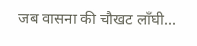जब वासना की चौखट लाँघी...